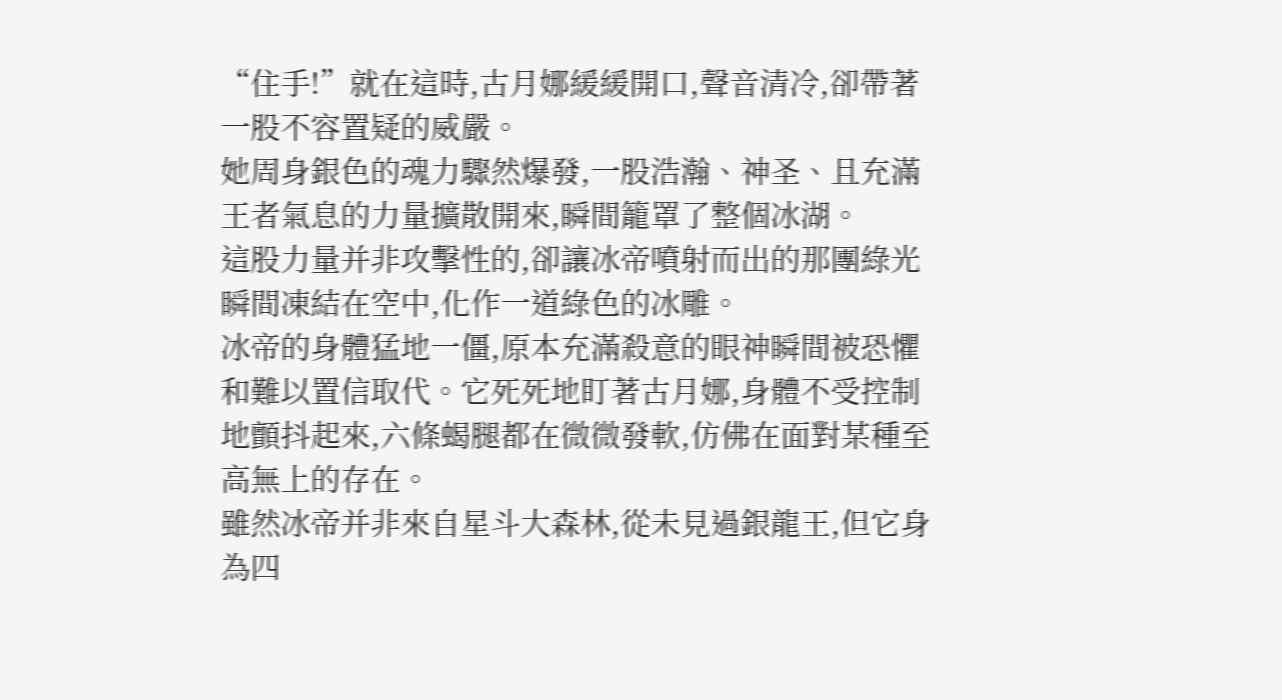“住手!”就在這時,古月娜緩緩開口,聲音清冷,卻帶著一股不容置疑的威嚴。
她周身銀色的魂力驟然爆發,一股浩瀚、神圣、且充滿王者氣息的力量擴散開來,瞬間籠罩了整個冰湖。
這股力量并非攻擊性的,卻讓冰帝噴射而出的那團綠光瞬間凍結在空中,化作一道綠色的冰雕。
冰帝的身體猛地一僵,原本充滿殺意的眼神瞬間被恐懼和難以置信取代。它死死地盯著古月娜,身體不受控制地顫抖起來,六條蝎腿都在微微發軟,仿佛在面對某種至高無上的存在。
雖然冰帝并非來自星斗大森林,從未見過銀龍王,但它身為四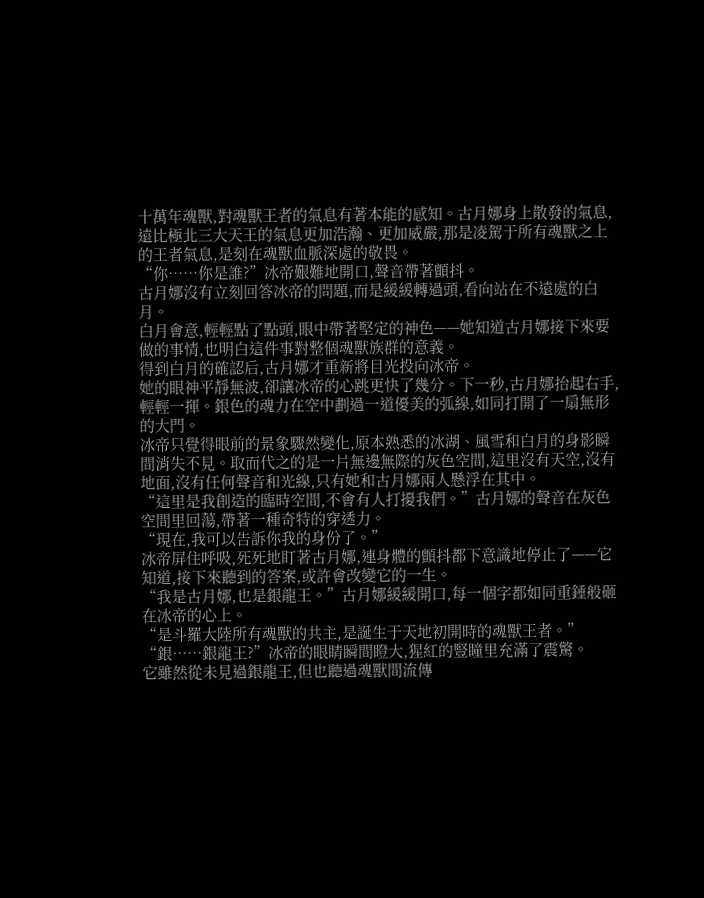十萬年魂獸,對魂獸王者的氣息有著本能的感知。古月娜身上散發的氣息,遠比極北三大天王的氣息更加浩瀚、更加威嚴,那是凌駕于所有魂獸之上的王者氣息,是刻在魂獸血脈深處的敬畏。
“你……你是誰?”冰帝艱難地開口,聲音帶著顫抖。
古月娜沒有立刻回答冰帝的問題,而是緩緩轉過頭,看向站在不遠處的白月。
白月會意,輕輕點了點頭,眼中帶著堅定的神色——她知道古月娜接下來要做的事情,也明白這件事對整個魂獸族群的意義。
得到白月的確認后,古月娜才重新將目光投向冰帝。
她的眼神平靜無波,卻讓冰帝的心跳更快了幾分。下一秒,古月娜抬起右手,輕輕一揮。銀色的魂力在空中劃過一道優美的弧線,如同打開了一扇無形的大門。
冰帝只覺得眼前的景象驟然變化,原本熟悉的冰湖、風雪和白月的身影瞬間消失不見。取而代之的是一片無邊無際的灰色空間,這里沒有天空,沒有地面,沒有任何聲音和光線,只有她和古月娜兩人懸浮在其中。
“這里是我創造的臨時空間,不會有人打擾我們。”古月娜的聲音在灰色空間里回蕩,帶著一種奇特的穿透力。
“現在,我可以告訴你我的身份了。”
冰帝屏住呼吸,死死地盯著古月娜,連身體的顫抖都下意識地停止了——它知道,接下來聽到的答案,或許會改變它的一生。
“我是古月娜,也是銀龍王。”古月娜緩緩開口,每一個字都如同重錘般砸在冰帝的心上。
“是斗羅大陸所有魂獸的共主,是誕生于天地初開時的魂獸王者。”
“銀……銀龍王?”冰帝的眼睛瞬間瞪大,猩紅的豎瞳里充滿了震驚。
它雖然從未見過銀龍王,但也聽過魂獸間流傳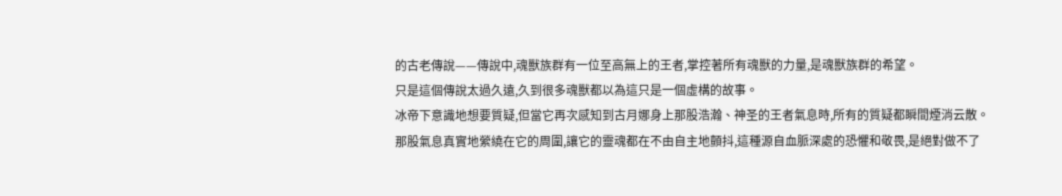的古老傳說——傳說中,魂獸族群有一位至高無上的王者,掌控著所有魂獸的力量,是魂獸族群的希望。
只是這個傳說太過久遠,久到很多魂獸都以為這只是一個虛構的故事。
冰帝下意識地想要質疑,但當它再次感知到古月娜身上那股浩瀚、神圣的王者氣息時,所有的質疑都瞬間煙消云散。
那股氣息真實地縈繞在它的周圍,讓它的靈魂都在不由自主地顫抖,這種源自血脈深處的恐懼和敬畏,是絕對做不了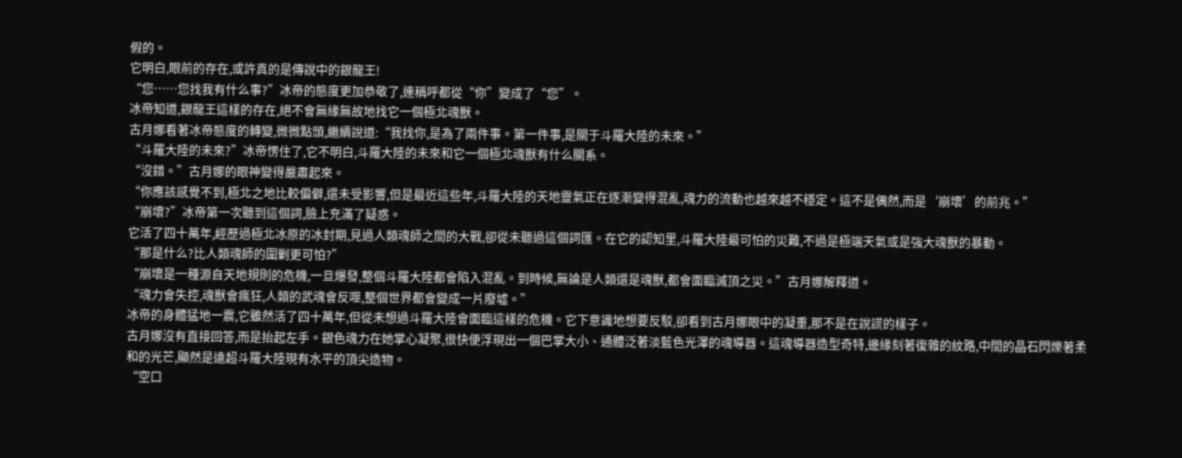假的。
它明白,眼前的存在,或許真的是傳說中的銀龍王!
“您……您找我有什么事?”冰帝的態度更加恭敬了,連稱呼都從“你”變成了“您”。
冰帝知道,銀龍王這樣的存在,絕不會無緣無故地找它一個極北魂獸。
古月娜看著冰帝態度的轉變,微微點頭,繼續說道:“我找你,是為了兩件事。第一件事,是關于斗羅大陸的未來。”
“斗羅大陸的未來?”冰帝愣住了,它不明白,斗羅大陸的未來和它一個極北魂獸有什么關系。
“沒錯。”古月娜的眼神變得嚴肅起來。
“你應該感覺不到,極北之地比較偏僻,還未受影響,但是最近這些年,斗羅大陸的天地靈氣正在逐漸變得混亂,魂力的流動也越來越不穩定。這不是偶然,而是‘崩壞’的前兆。”
“崩壞?”冰帝第一次聽到這個詞,臉上充滿了疑惑。
它活了四十萬年,經歷過極北冰原的冰封期,見過人類魂師之間的大戰,卻從未聽過這個詞匯。在它的認知里,斗羅大陸最可怕的災難,不過是極端天氣或是強大魂獸的暴動。
“那是什么?比人類魂師的圍剿更可怕?”
“崩壞是一種源自天地規則的危機,一旦爆發,整個斗羅大陸都會陷入混亂。到時候,無論是人類還是魂獸,都會面臨滅頂之災。”古月娜解釋道。
“魂力會失控,魂獸會瘋狂,人類的武魂會反噬,整個世界都會變成一片廢墟。”
冰帝的身體猛地一震,它雖然活了四十萬年,但從未想過斗羅大陸會面臨這樣的危機。它下意識地想要反駁,卻看到古月娜眼中的凝重,那不是在說謊的樣子。
古月娜沒有直接回答,而是抬起左手。銀色魂力在她掌心凝聚,很快便浮現出一個巴掌大小、通體泛著淡藍色光澤的魂導器。這魂導器造型奇特,邊緣刻著復雜的紋路,中間的晶石閃爍著柔和的光芒,顯然是遠超斗羅大陸現有水平的頂尖造物。
“空口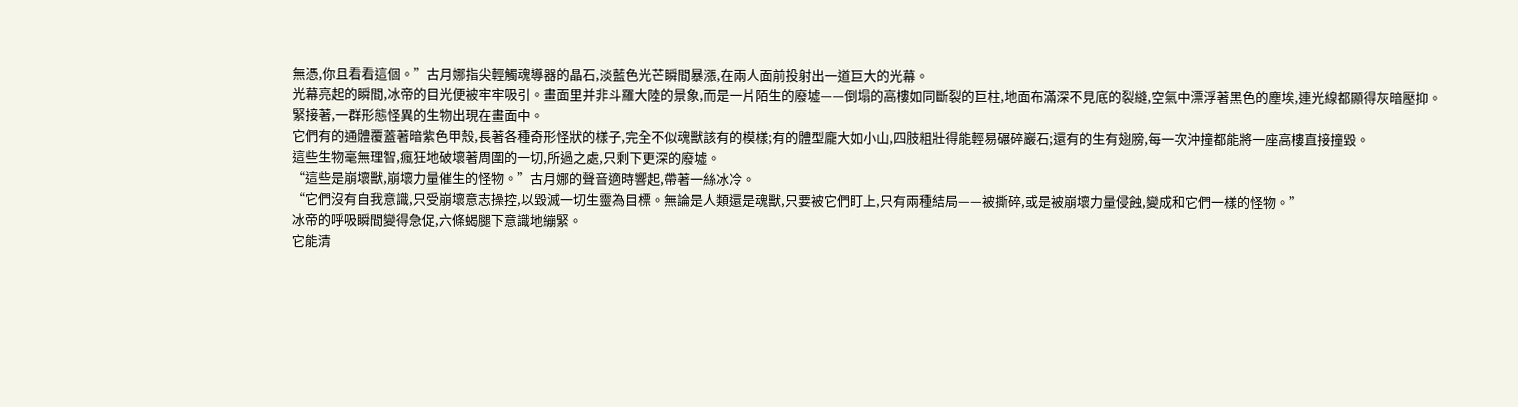無憑,你且看看這個。”古月娜指尖輕觸魂導器的晶石,淡藍色光芒瞬間暴漲,在兩人面前投射出一道巨大的光幕。
光幕亮起的瞬間,冰帝的目光便被牢牢吸引。畫面里并非斗羅大陸的景象,而是一片陌生的廢墟——倒塌的高樓如同斷裂的巨柱,地面布滿深不見底的裂縫,空氣中漂浮著黑色的塵埃,連光線都顯得灰暗壓抑。
緊接著,一群形態怪異的生物出現在畫面中。
它們有的通體覆蓋著暗紫色甲殼,長著各種奇形怪狀的樣子,完全不似魂獸該有的模樣;有的體型龐大如小山,四肢粗壯得能輕易碾碎巖石;還有的生有翅膀,每一次沖撞都能將一座高樓直接撞毀。
這些生物毫無理智,瘋狂地破壞著周圍的一切,所過之處,只剩下更深的廢墟。
“這些是崩壞獸,崩壞力量催生的怪物。”古月娜的聲音適時響起,帶著一絲冰冷。
“它們沒有自我意識,只受崩壞意志操控,以毀滅一切生靈為目標。無論是人類還是魂獸,只要被它們盯上,只有兩種結局——被撕碎,或是被崩壞力量侵蝕,變成和它們一樣的怪物。”
冰帝的呼吸瞬間變得急促,六條蝎腿下意識地繃緊。
它能清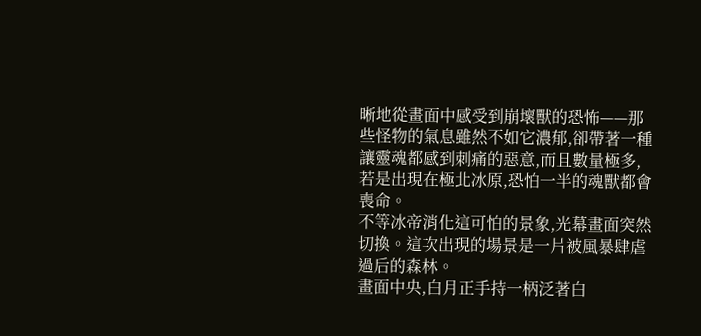晰地從畫面中感受到崩壞獸的恐怖——那些怪物的氣息雖然不如它濃郁,卻帶著一種讓靈魂都感到刺痛的惡意,而且數量極多,若是出現在極北冰原,恐怕一半的魂獸都會喪命。
不等冰帝消化這可怕的景象,光幕畫面突然切換。這次出現的場景是一片被風暴肆虐過后的森林。
畫面中央,白月正手持一柄泛著白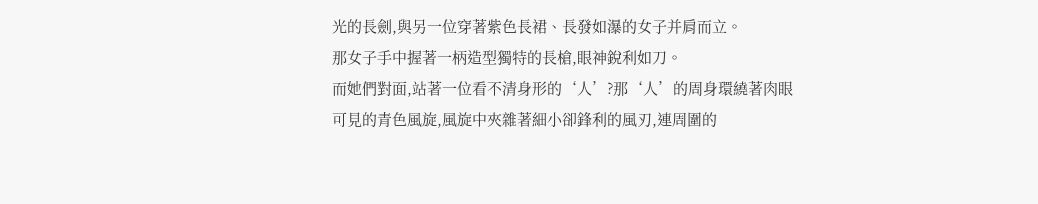光的長劍,與另一位穿著紫色長裙、長發如瀑的女子并肩而立。
那女子手中握著一柄造型獨特的長槍,眼神銳利如刀。
而她們對面,站著一位看不清身形的‘人’?那‘人’的周身環繞著肉眼可見的青色風旋,風旋中夾雜著細小卻鋒利的風刃,連周圍的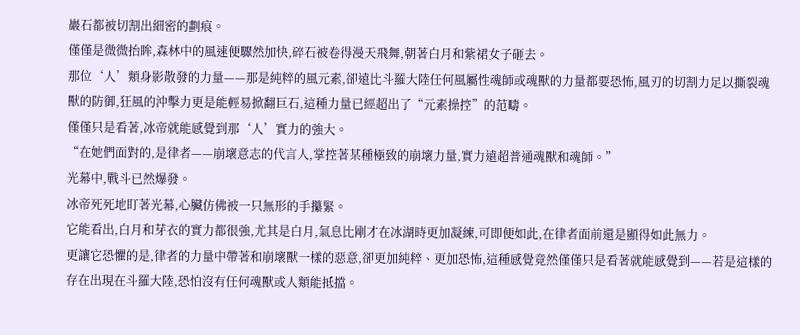巖石都被切割出細密的劃痕。
僅僅是微微抬眸,森林中的風速便驟然加快,碎石被卷得漫天飛舞,朝著白月和紫裙女子砸去。
那位‘人’類身影散發的力量——那是純粹的風元素,卻遠比斗羅大陸任何風屬性魂師或魂獸的力量都要恐怖,風刃的切割力足以撕裂魂獸的防御,狂風的沖擊力更是能輕易掀翻巨石,這種力量已經超出了“元素操控”的范疇。
僅僅只是看著,冰帝就能感覺到那‘人’實力的強大。
“在她們面對的,是律者——崩壞意志的代言人,掌控著某種極致的崩壞力量,實力遠超普通魂獸和魂師。”
光幕中,戰斗已然爆發。
冰帝死死地盯著光幕,心臟仿佛被一只無形的手攥緊。
它能看出,白月和芽衣的實力都很強,尤其是白月,氣息比剛才在冰湖時更加凝練,可即便如此,在律者面前還是顯得如此無力。
更讓它恐懼的是,律者的力量中帶著和崩壞獸一樣的惡意,卻更加純粹、更加恐怖,這種感覺竟然僅僅只是看著就能感覺到——若是這樣的存在出現在斗羅大陸,恐怕沒有任何魂獸或人類能抵擋。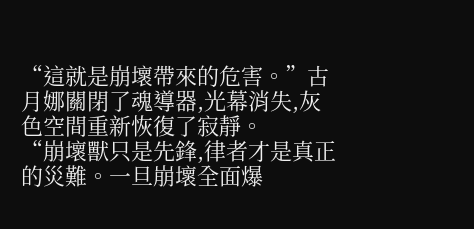“這就是崩壞帶來的危害。”古月娜關閉了魂導器,光幕消失,灰色空間重新恢復了寂靜。
“崩壞獸只是先鋒,律者才是真正的災難。一旦崩壞全面爆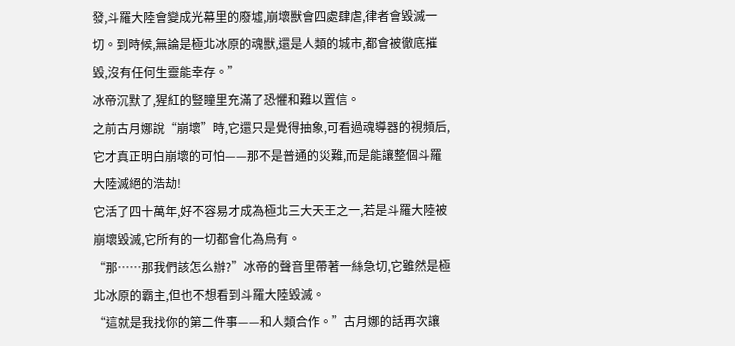發,斗羅大陸會變成光幕里的廢墟,崩壞獸會四處肆虐,律者會毀滅一切。到時候,無論是極北冰原的魂獸,還是人類的城市,都會被徹底摧毀,沒有任何生靈能幸存。”
冰帝沉默了,猩紅的豎瞳里充滿了恐懼和難以置信。
之前古月娜說“崩壞”時,它還只是覺得抽象,可看過魂導器的視頻后,它才真正明白崩壞的可怕——那不是普通的災難,而是能讓整個斗羅大陸滅絕的浩劫!
它活了四十萬年,好不容易才成為極北三大天王之一,若是斗羅大陸被崩壞毀滅,它所有的一切都會化為烏有。
“那……那我們該怎么辦?”冰帝的聲音里帶著一絲急切,它雖然是極北冰原的霸主,但也不想看到斗羅大陸毀滅。
“這就是我找你的第二件事——和人類合作。”古月娜的話再次讓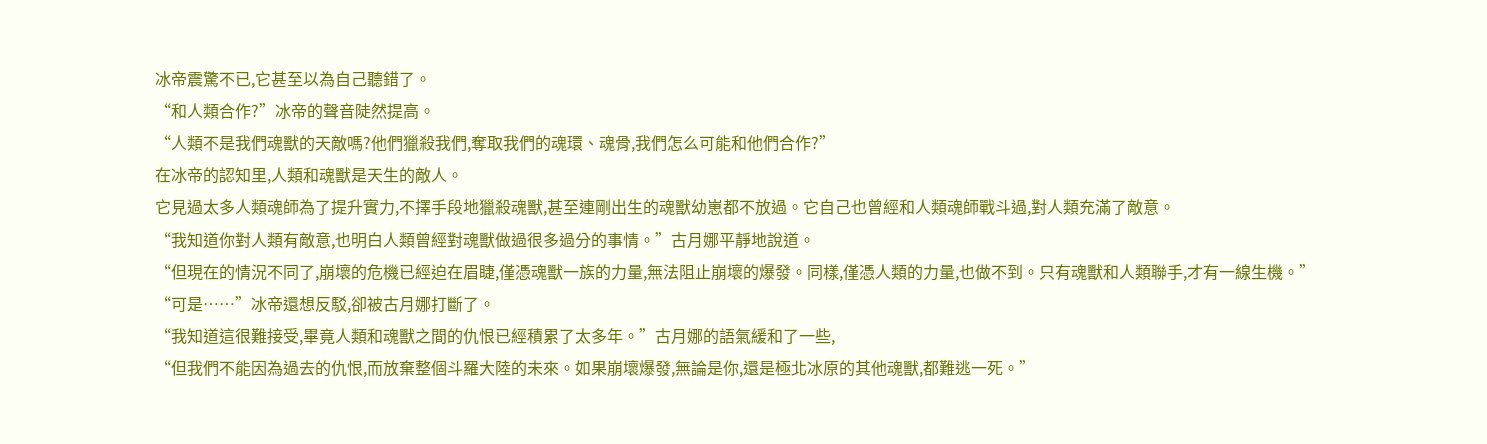冰帝震驚不已,它甚至以為自己聽錯了。
“和人類合作?”冰帝的聲音陡然提高。
“人類不是我們魂獸的天敵嗎?他們獵殺我們,奪取我們的魂環、魂骨,我們怎么可能和他們合作?”
在冰帝的認知里,人類和魂獸是天生的敵人。
它見過太多人類魂師為了提升實力,不擇手段地獵殺魂獸,甚至連剛出生的魂獸幼崽都不放過。它自己也曾經和人類魂師戰斗過,對人類充滿了敵意。
“我知道你對人類有敵意,也明白人類曾經對魂獸做過很多過分的事情。”古月娜平靜地說道。
“但現在的情況不同了,崩壞的危機已經迫在眉睫,僅憑魂獸一族的力量,無法阻止崩壞的爆發。同樣,僅憑人類的力量,也做不到。只有魂獸和人類聯手,才有一線生機。”
“可是……”冰帝還想反駁,卻被古月娜打斷了。
“我知道這很難接受,畢竟人類和魂獸之間的仇恨已經積累了太多年。”古月娜的語氣緩和了一些,
“但我們不能因為過去的仇恨,而放棄整個斗羅大陸的未來。如果崩壞爆發,無論是你,還是極北冰原的其他魂獸,都難逃一死。”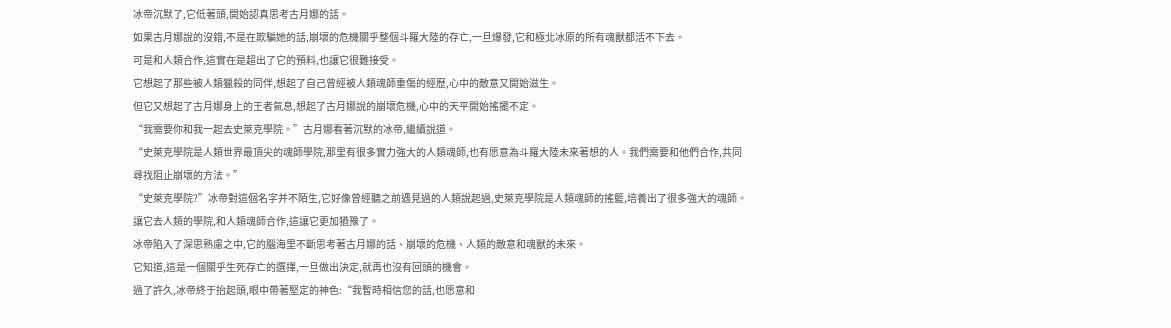冰帝沉默了,它低著頭,開始認真思考古月娜的話。
如果古月娜說的沒錯,不是在欺騙她的話,崩壞的危機關乎整個斗羅大陸的存亡,一旦爆發,它和極北冰原的所有魂獸都活不下去。
可是和人類合作,這實在是超出了它的預料,也讓它很難接受。
它想起了那些被人類獵殺的同伴,想起了自己曾經被人類魂師重傷的經歷,心中的敵意又開始滋生。
但它又想起了古月娜身上的王者氣息,想起了古月娜說的崩壞危機,心中的天平開始搖擺不定。
“我需要你和我一起去史萊克學院。”古月娜看著沉默的冰帝,繼續說道。
“史萊克學院是人類世界最頂尖的魂師學院,那里有很多實力強大的人類魂師,也有愿意為斗羅大陸未來著想的人。我們需要和他們合作,共同尋找阻止崩壞的方法。”
“史萊克學院?”冰帝對這個名字并不陌生,它好像曾經聽之前遇見過的人類說起過,史萊克學院是人類魂師的搖籃,培養出了很多強大的魂師。
讓它去人類的學院,和人類魂師合作,這讓它更加猶豫了。
冰帝陷入了深思熟慮之中,它的腦海里不斷思考著古月娜的話、崩壞的危機、人類的敵意和魂獸的未來。
它知道,這是一個關乎生死存亡的選擇,一旦做出決定,就再也沒有回頭的機會。
過了許久,冰帝終于抬起頭,眼中帶著堅定的神色:“我暫時相信您的話,也愿意和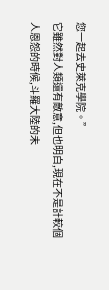您一起去史萊克學院。”
它雖然對人類還有敵意,但也明白,現在不是計較個人恩怨的時候,斗羅大陸的未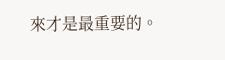來才是最重要的。